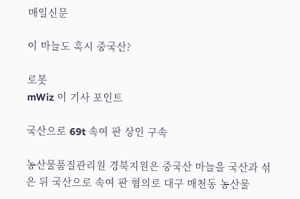매일신문

이 마늘도 혹시 중국산?

로봇
mWiz 이 기사 포인트

국산으로 69t 속여 판 상인 구속

농산물품질관리원 경북지원은 중국산 마늘을 국산과 섞은 뒤 국산으로 속여 판 혐의로 대구 매천동 농산물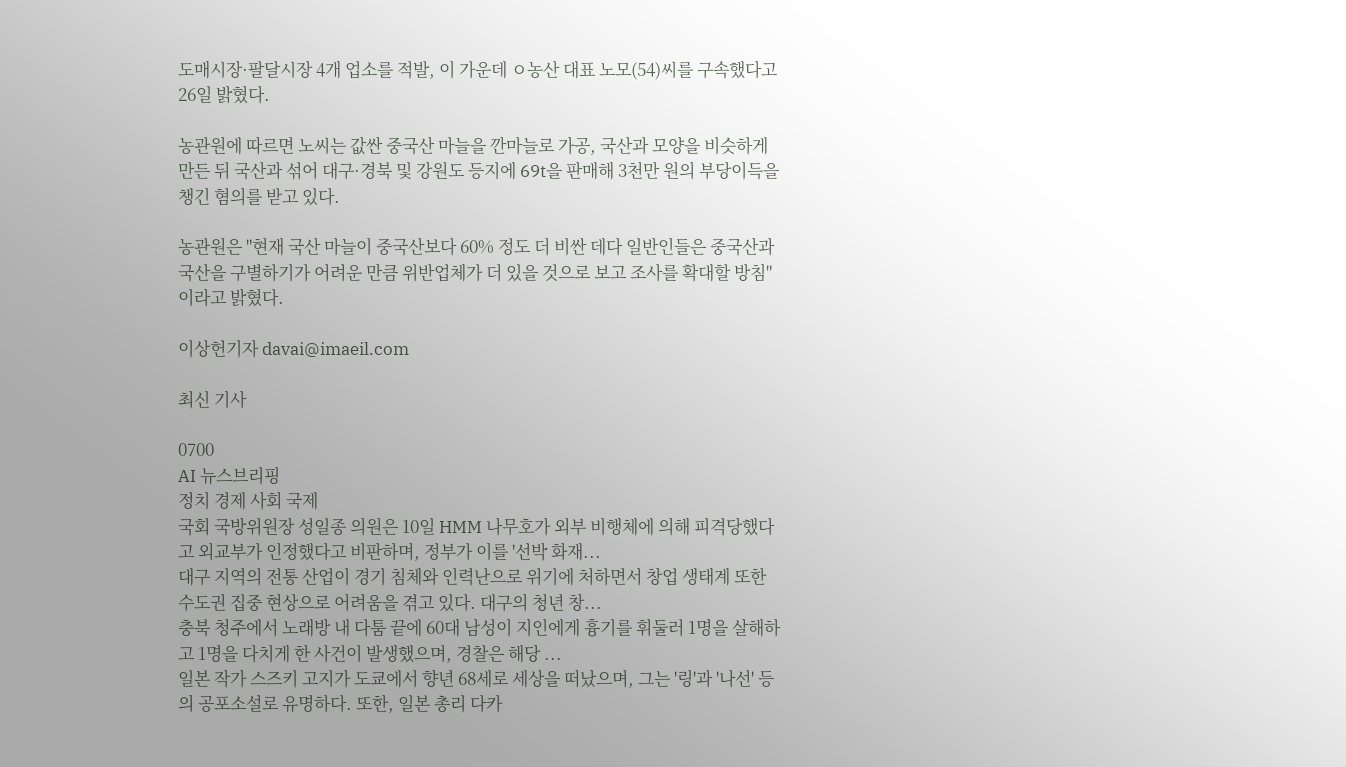도매시장·팔달시장 4개 업소를 적발, 이 가운데 ㅇ농산 대표 노모(54)씨를 구속했다고 26일 밝혔다.

농관원에 따르면 노씨는 값싼 중국산 마늘을 깐마늘로 가공, 국산과 모양을 비슷하게 만든 뒤 국산과 섞어 대구·경북 및 강원도 등지에 69t을 판매해 3천만 원의 부당이득을 챙긴 혐의를 받고 있다.

농관원은 "현재 국산 마늘이 중국산보다 60% 정도 더 비싼 데다 일반인들은 중국산과 국산을 구별하기가 어려운 만큼 위반업체가 더 있을 것으로 보고 조사를 확대할 방침"이라고 밝혔다.

이상헌기자 davai@imaeil.com

최신 기사

0700
AI 뉴스브리핑
정치 경제 사회 국제
국회 국방위원장 성일종 의원은 10일 HMM 나무호가 외부 비행체에 의해 피격당했다고 외교부가 인정했다고 비판하며, 정부가 이를 '선박 화재...
대구 지역의 전통 산업이 경기 침체와 인력난으로 위기에 처하면서 창업 생태계 또한 수도권 집중 현상으로 어려움을 겪고 있다. 대구의 청년 창...
충북 청주에서 노래방 내 다툼 끝에 60대 남성이 지인에게 흉기를 휘둘러 1명을 살해하고 1명을 다치게 한 사건이 발생했으며, 경찰은 해당 ...
일본 작가 스즈키 고지가 도쿄에서 향년 68세로 세상을 떠났으며, 그는 '링'과 '나선' 등의 공포소설로 유명하다. 또한, 일본 총리 다카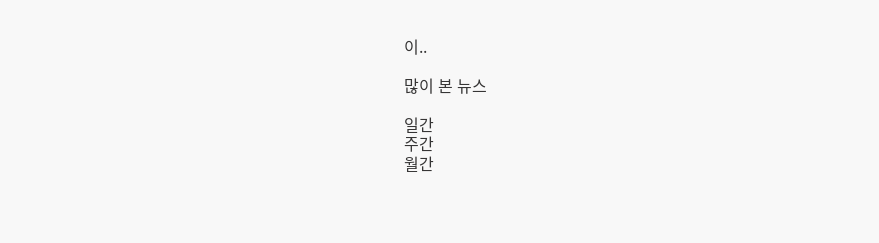이..

많이 본 뉴스

일간
주간
월간